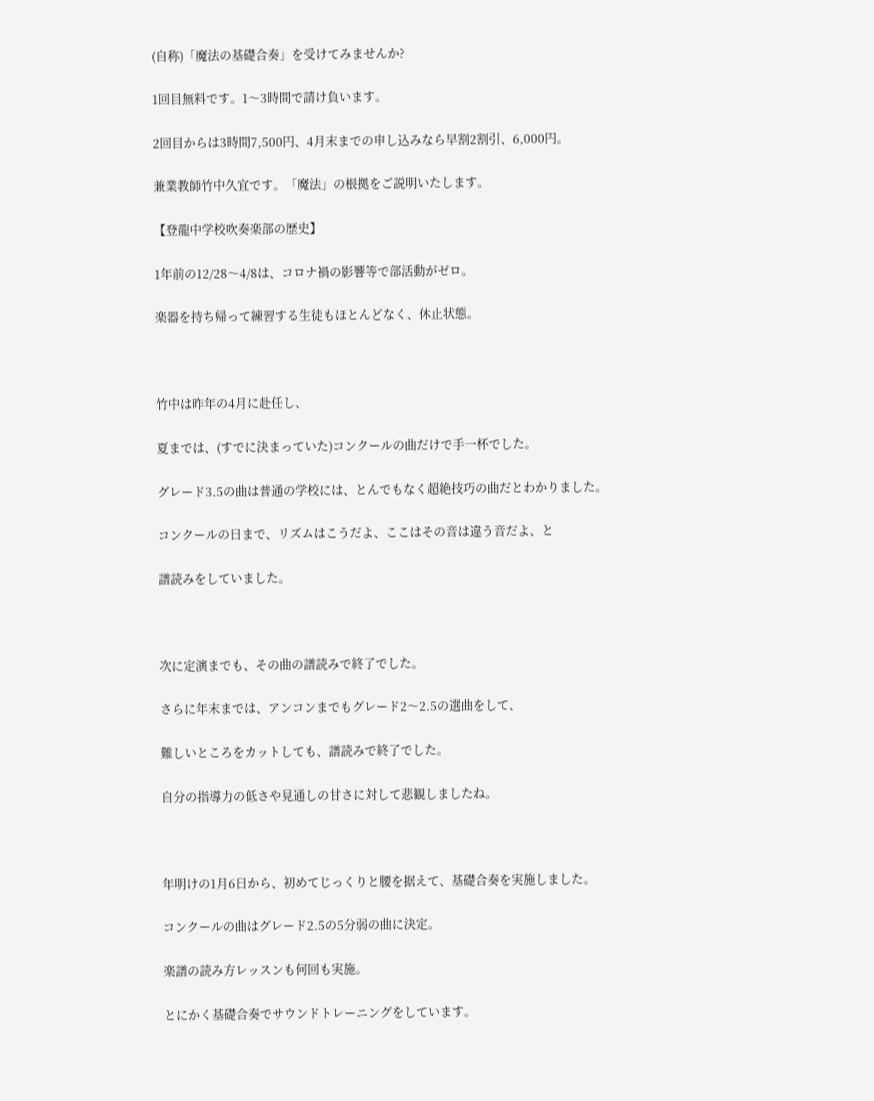(自称)「魔法の基礎合奏」を受けてみませんか?

1回目無料です。1〜3時間で請け負います。

2回目からは3時間7,500円、4月末までの申し込みなら早割2割引、6,000円。

兼業教師竹中久宜です。「魔法」の根拠をご説明いたします。

【登龍中学校吹奏楽部の歴史】

1年前の12/28〜4/8は、コロナ禍の影響等で部活動がゼロ。

楽器を持ち帰って練習する生徒もほとんどなく、休止状態。



竹中は昨年の4月に赴任し、

夏までは、(すでに決まっていた)コンクールの曲だけで手一杯でした。

グレード3.5の曲は普通の学校には、とんでもなく超絶技巧の曲だとわかりました。

コンクールの日まで、リズムはこうだよ、ここはその音は違う音だよ、と

譜読みをしていました。



次に定演までも、その曲の譜読みで終了でした。

さらに年末までは、アンコンまでもグレード2〜2.5の選曲をして、

難しいところをカットしても、譜読みで終了でした。

自分の指導力の低さや見通しの甘さに対して悲観しましたね。



年明けの1月6日から、初めてじっくりと腰を据えて、基礎合奏を実施しました。

コンクールの曲はグレード2.5の5分弱の曲に決定。

楽譜の読み方レッスンも何回も実施。

とにかく基礎合奏でサウンドトレーニングをしています。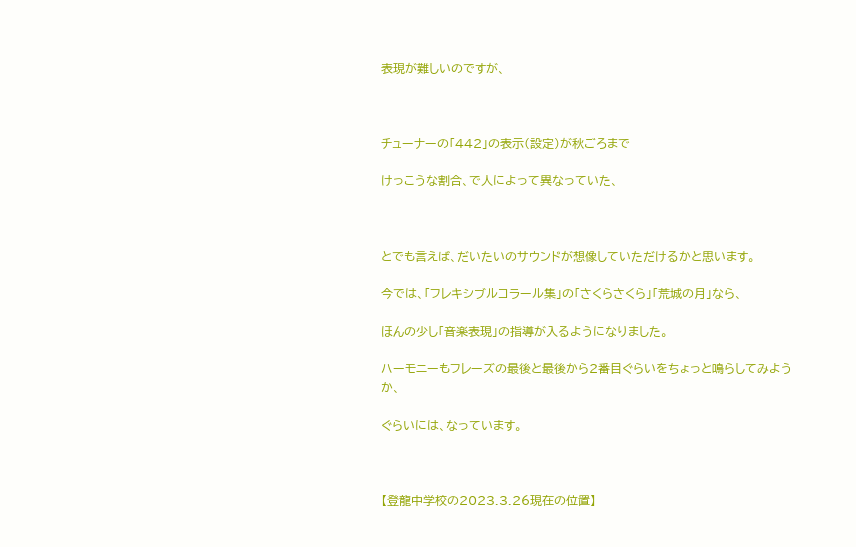表現が難しいのですが、



チューナーの「442」の表示(設定)が秋ごろまで

けっこうな割合、で人によって異なっていた、



とでも言えば、だいたいのサウンドが想像していただけるかと思います。

今では、「フレキシブルコラール集」の「さくらさくら」「荒城の月」なら、

ほんの少し「音楽表現」の指導が入るようになりました。

ハーモニーもフレーズの最後と最後から2番目ぐらいをちょっと鳴らしてみようか、

ぐらいには、なっています。



【登龍中学校の2023.3.26現在の位置】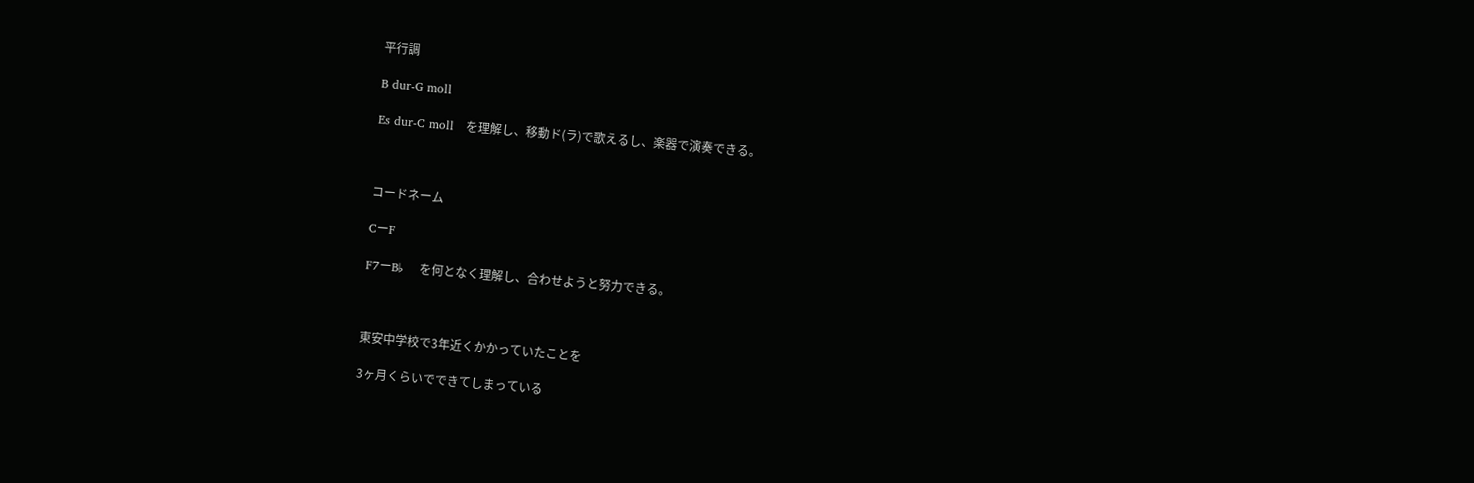平行調

B dur-G moll

Es dur-C moll   を理解し、移動ド(ラ)で歌えるし、楽器で演奏できる。



コードネーム

CーF

F7ーB♭    を何となく理解し、合わせようと努力できる。



東安中学校で3年近くかかっていたことを

3ヶ月くらいでできてしまっている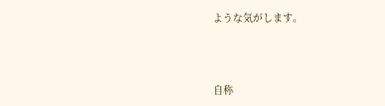ような気がします。



自称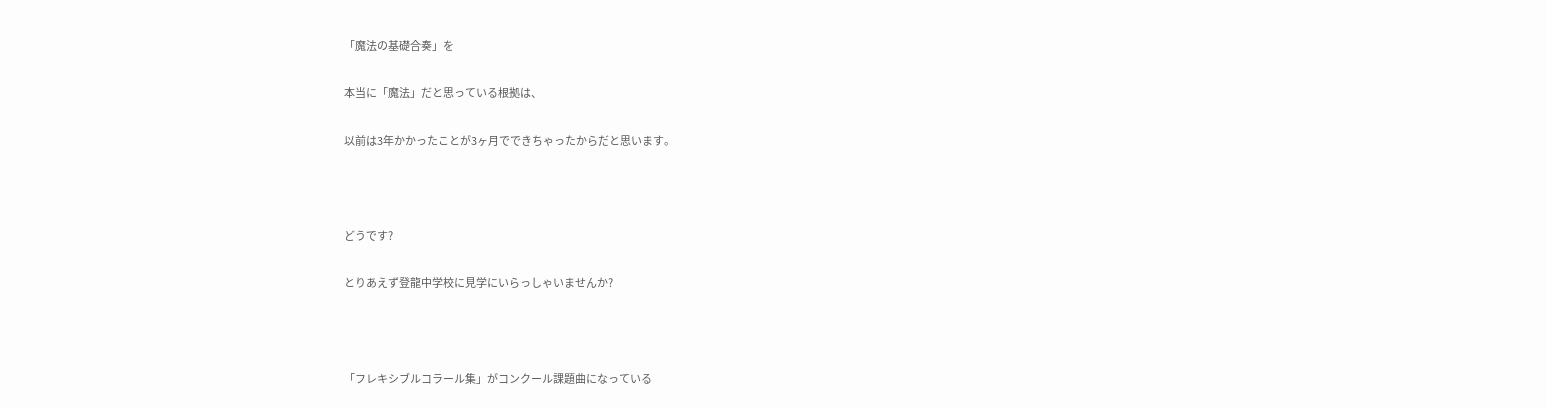「魔法の基礎合奏」を

本当に「魔法」だと思っている根拠は、

以前は3年かかったことが3ヶ月でできちゃったからだと思います。



どうです?

とりあえず登龍中学校に見学にいらっしゃいませんか?



「フレキシブルコラール集」がコンクール課題曲になっている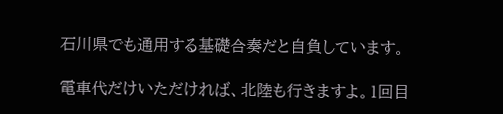石川県でも通用する基礎合奏だと自負しています。

電車代だけいただければ、北陸も行きますよ。1回目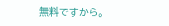無料ですから。